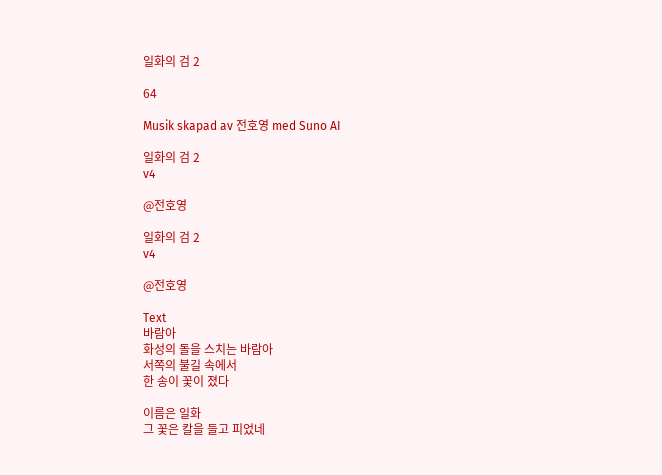일화의 검 2

64

Musik skapad av 전호영 med Suno AI

일화의 검 2
v4

@전호영

일화의 검 2
v4

@전호영

Text
바람아
화성의 돌을 스치는 바람아
서쪽의 불길 속에서
한 송이 꽃이 졌다

이름은 일화
그 꽃은 칼을 들고 피었네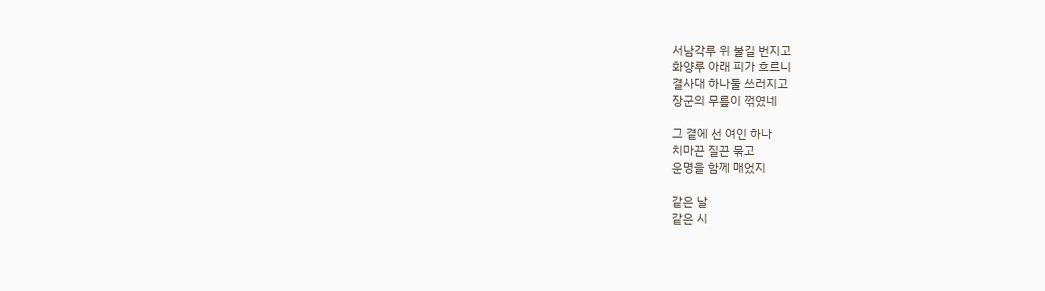서남각루 위 불길 번지고
화양루 아래 피가 흐르니
결사대 하나둘 쓰러지고
장군의 무릎이 꺾였네

그 곁에 선 여인 하나
치마끈 질끈 묶고
운명을 함께 매었지

같은 날
같은 시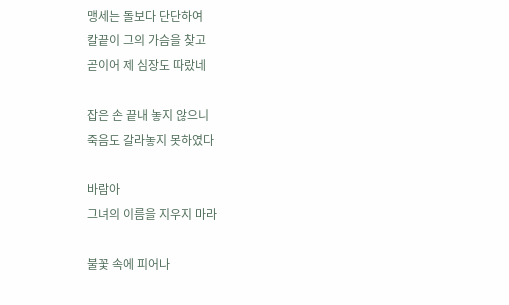맹세는 돌보다 단단하여
칼끝이 그의 가슴을 찾고
곧이어 제 심장도 따랐네

잡은 손 끝내 놓지 않으니
죽음도 갈라놓지 못하였다

바람아
그녀의 이름을 지우지 마라

불꽃 속에 피어나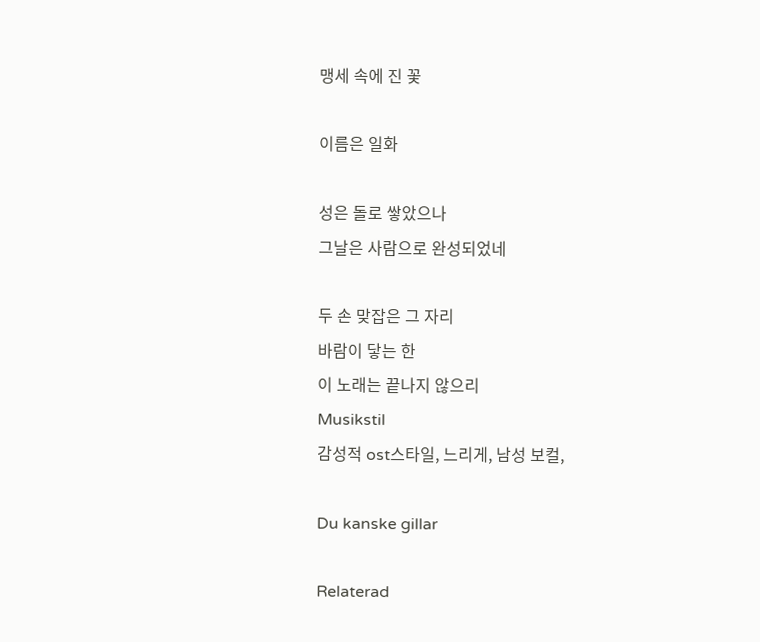맹세 속에 진 꽃

이름은 일화

성은 돌로 쌓았으나
그날은 사람으로 완성되었네

두 손 맞잡은 그 자리
바람이 닿는 한
이 노래는 끝나지 않으리
Musikstil
감성적 ost스타일, 느리게, 남성 보컬,

Du kanske gillar

Relaterad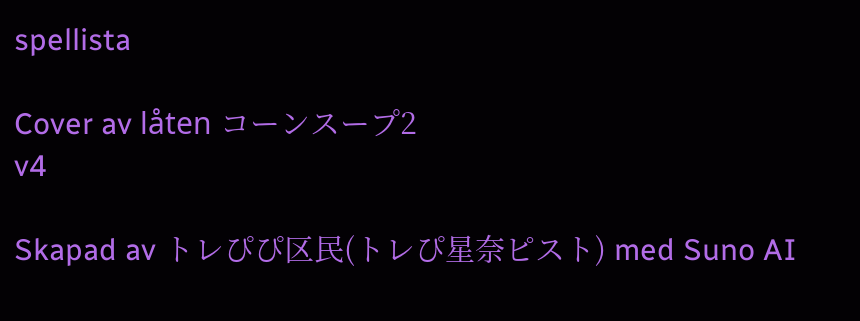spellista

Cover av låten コーンスープ2
v4

Skapad av トレぴぴ区民(トレぴ星奈ピスト) med Suno AI